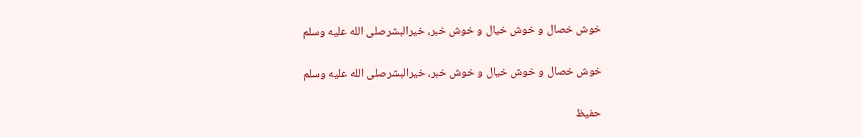خوش خصال و خوش خیال و خوش خبر، خیرالبشرصلى الله عليه وسلم

خوش خصال و خوش خیال و خوش خبر، خیرالبشرصلى الله عليه وسلم

حفیظ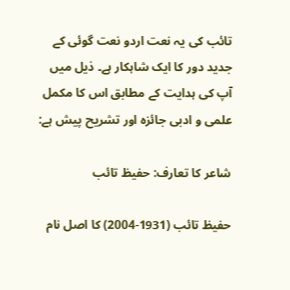تائب کی یہ نعت اردو نعت گوئی کے جدید دور کا ایک شاہکار ہے۔ ذیل میں آپ کی ہدایت کے مطابق اس کا مکمل علمی و ادبی جائزہ اور تشریح پیش ہے:

شاعر کا تعارف: حفیظ تائب

حفیظ تائب (1931-2004) کا اصل نام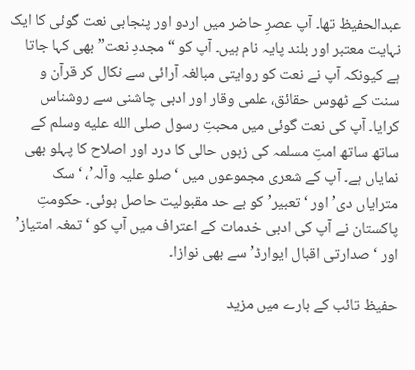عبدالحفیظ تھا۔ آپ عصرِ حاضر میں اردو اور پنجابی نعت گوئی کا ایک نہایت معتبر اور بلند پایہ نام ہیں۔ آپ کو “مجددِ نعت” بھی کہا جاتا ہے کیونکہ آپ نے نعت کو روایتی مبالغہ آرائی سے نکال کر قرآن و سنت کے ٹھوس حقائق، علمی وقار اور ادبی چاشنی سے روشناس کرایا۔ آپ کی نعت گوئی میں محبتِ رسول صلى الله عليه وسلم کے ساتھ ساتھ امتِ مسلمہ کی زبوں حالی کا درد اور اصلاح کا پہلو بھی نمایاں ہے۔ آپ کے شعری مجموعوں میں ‘صلو علیہ وآلہ’، ‘سک مترایاں دی’ اور ‘تعبیر’ کو بے حد مقبولیت حاصل ہوئی۔ حکومتِ پاکستان نے آپ کی ادبی خدمات کے اعتراف میں آپ کو ‘تمغہ امتیاز’ اور ‘صدارتی اقبال ایوارڈ’ سے بھی نوازا۔

حفیظ تائب کے بارے میں مزید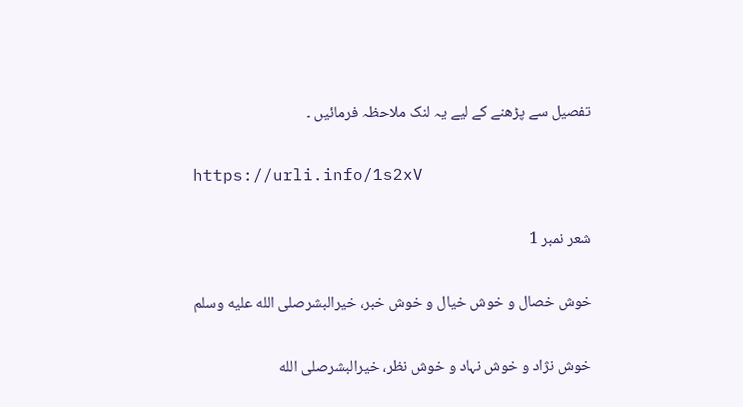تفصیل سے پڑھنے کے لیے یہ لنک ملاحظہ فرمائیں ۔

https://urli.info/1s2xV

شعر نمبر 1

خوش خصال و خوش خیال و خوش خبر، خیرالبشرصلى الله عليه وسلم

خوش نژاد و خوش نہاد و خوش نظر، خیرالبشرصلى الله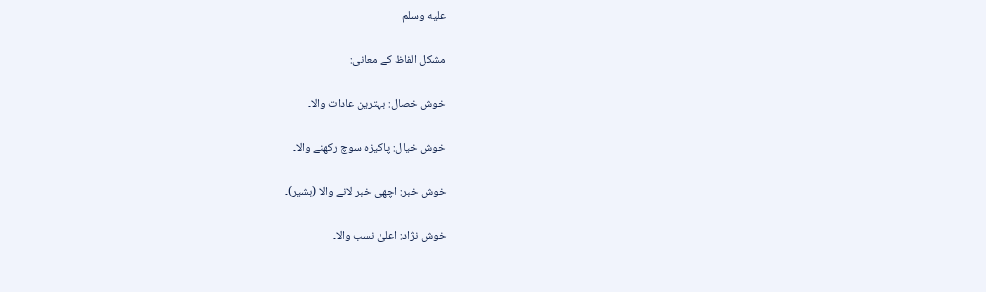عليه وسلم

مشکل الفاظ کے معانی:

خوش خصال: بہترین عادات والا۔

خوش خیال: پاکیزہ سوچ رکھنے والا۔

خوش خبر: اچھی خبر لانے والا (بشیر)۔

خوش نژاد: اعلیٰ نسب والا۔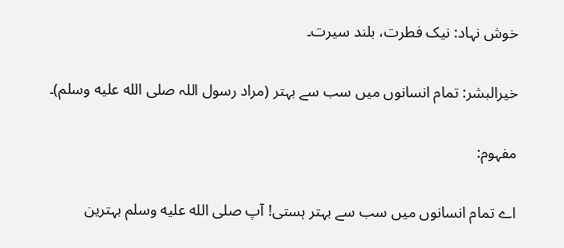خوش نہاد: نیک فطرت، بلند سیرت۔

خیرالبشر: تمام انسانوں میں سب سے بہتر (مراد رسول اللہ صلى الله عليه وسلم)۔

مفہوم:

اے تمام انسانوں میں سب سے بہتر ہستی! آپ صلى الله عليه وسلم بہترین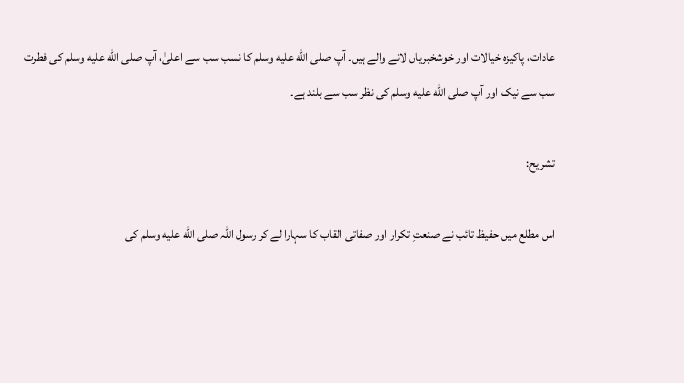عادات، پاکیزہ خیالات اور خوشخبریاں لانے والے ہیں۔ آپ صلى الله عليه وسلم کا نسب سب سے اعلیٰ، آپ صلى الله عليه وسلم کی فطرت سب سے نیک اور آپ صلى الله عليه وسلم کی نظر سب سے بلند ہے۔

تشریح:

اس مطلع میں حفیظ تائب نے صنعتِ تکرار اور صفاتی القاب کا سہارا لے کر رسول اللہ صلى الله عليه وسلم کی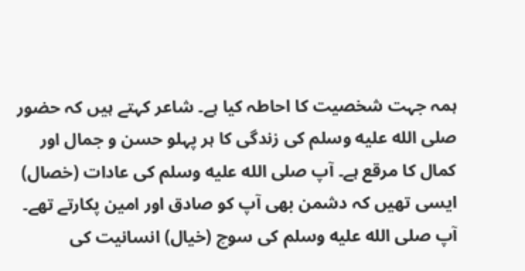ہمہ جہت شخصیت کا احاطہ کیا ہے۔ شاعر کہتے ہیں کہ حضور صلى الله عليه وسلم کی زندگی کا ہر پہلو حسن و جمال اور کمال کا مرقع ہے۔ آپ صلى الله عليه وسلم کی عادات (خصال) ایسی تھیں کہ دشمن بھی آپ کو صادق اور امین پکارتے تھے۔ آپ صلى الله عليه وسلم کی سوچ (خیال) انسانیت کی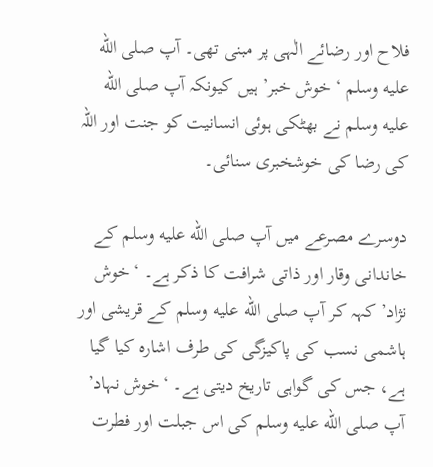فلاح اور رضائے الٰہی پر مبنی تھی۔ آپ صلى الله عليه وسلم ‘خوش خبر’ ہیں کیونکہ آپ صلى الله عليه وسلم نے بھٹکی ہوئی انسانیت کو جنت اور اللہ کی رضا کی خوشخبری سنائی۔

دوسرے مصرعے میں آپ صلى الله عليه وسلم کے خاندانی وقار اور ذاتی شرافت کا ذکر ہے۔ ‘خوش نژاد’ کہہ کر آپ صلى الله عليه وسلم کے قریشی اور ہاشمی نسب کی پاکیزگی کی طرف اشارہ کیا گیا ہے، جس کی گواہی تاریخ دیتی ہے۔ ‘خوش نہاد’ آپ صلى الله عليه وسلم کی اس جبلت اور فطرت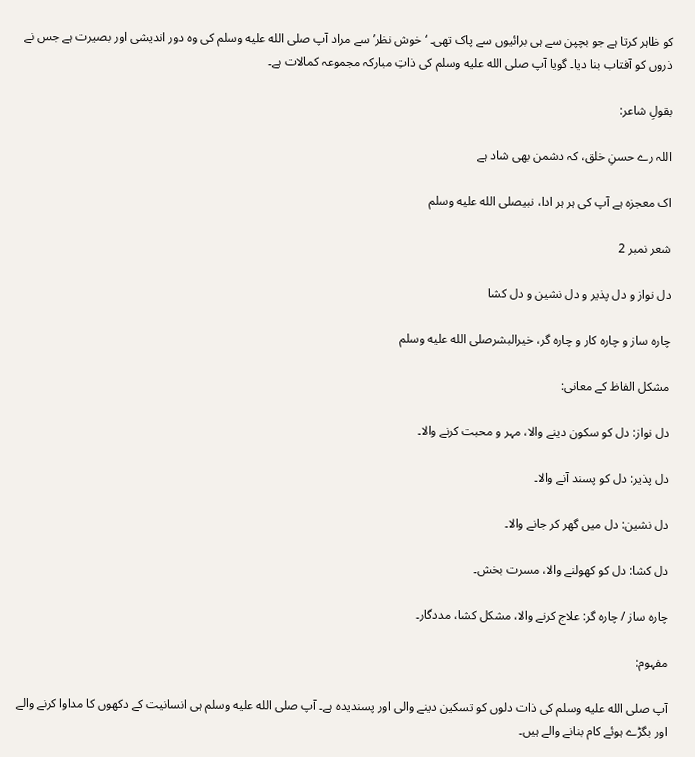کو ظاہر کرتا ہے جو بچپن سے ہی برائیوں سے پاک تھی۔ ‘خوش نظر’ سے مراد آپ صلى الله عليه وسلم کی وہ دور اندیشی اور بصیرت ہے جس نے ذروں کو آفتاب بنا دیا۔ گویا آپ صلى الله عليه وسلم کی ذاتِ مبارکہ مجموعہ کمالات ہے۔

بقولِ شاعر:

اللہ رے حسنِ خلق، کہ دشمن بھی شاد ہے

اک معجزہ ہے آپ کی ہر ہر ادا، نبیصلى الله عليه وسلم

شعر نمبر 2

دل نواز و دل پذیر و دل نشین و دل کشا

چارہ ساز و چارہ کار و چارہ گر، خیرالبشرصلى الله عليه وسلم

مشکل الفاظ کے معانی:

دل نواز: دل کو سکون دینے والا، مہر و محبت کرنے والا۔

دل پذیر: دل کو پسند آنے والا۔

دل نشین: دل میں گھر کر جانے والا۔

دل کشا: دل کو کھولنے والا، مسرت بخش۔

چارہ ساز / چارہ گر: علاج کرنے والا، مشکل کشا، مددگار۔

مفہوم:

آپ صلى الله عليه وسلم کی ذات دلوں کو تسکین دینے والی اور پسندیدہ ہے۔ آپ صلى الله عليه وسلم ہی انسانیت کے دکھوں کا مداوا کرنے والے اور بگڑے ہوئے کام بنانے والے ہیں۔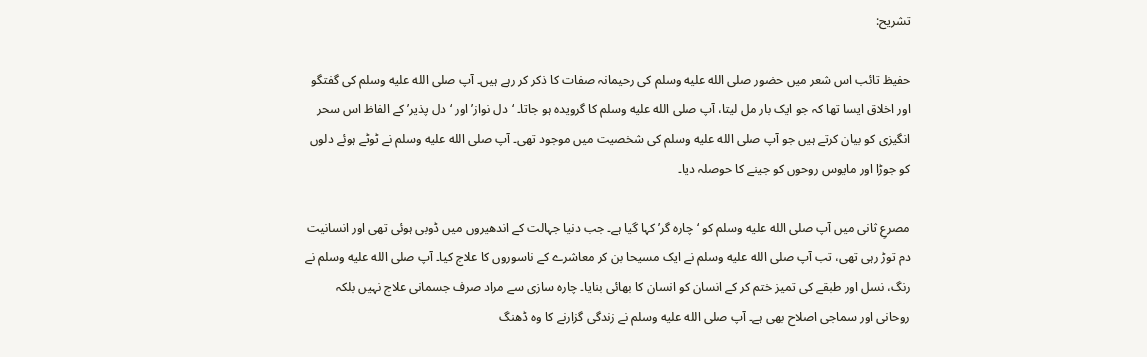تشریح:

حفیظ تائب اس شعر میں حضور صلى الله عليه وسلم کی رحیمانہ صفات کا ذکر کر رہے ہیں۔ آپ صلى الله عليه وسلم کی گفتگو اور اخلاق ایسا تھا کہ جو ایک بار مل لیتا، آپ صلى الله عليه وسلم کا گرویدہ ہو جاتا۔ ‘دل نواز’ اور ‘دل پذیر’ کے الفاظ اس سحر انگیزی کو بیان کرتے ہیں جو آپ صلى الله عليه وسلم کی شخصیت میں موجود تھی۔ آپ صلى الله عليه وسلم نے ٹوٹے ہوئے دلوں کو جوڑا اور مایوس روحوں کو جینے کا حوصلہ دیا۔

مصرعِ ثانی میں آپ صلى الله عليه وسلم کو ‘چارہ گر’ کہا گیا ہے۔ جب دنیا جہالت کے اندھیروں میں ڈوبی ہوئی تھی اور انسانیت دم توڑ رہی تھی، تب آپ صلى الله عليه وسلم نے ایک مسیحا بن کر معاشرے کے ناسوروں کا علاج کیا۔ آپ صلى الله عليه وسلم نے رنگ، نسل اور طبقے کی تمیز ختم کر کے انسان کو انسان کا بھائی بنایا۔ چارہ سازی سے مراد صرف جسمانی علاج نہیں بلکہ روحانی اور سماجی اصلاح بھی ہے۔ آپ صلى الله عليه وسلم نے زندگی گزارنے کا وہ ڈھنگ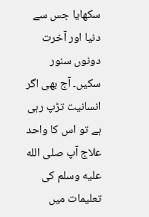سکھایا جس سے دنیا اور آخرت دونوں سنور سکیں۔ آج بھی اگر انسانیت تڑپ رہی ہے تو اس کا واحد علاج آپ صلى الله عليه وسلم کی تعلیمات میں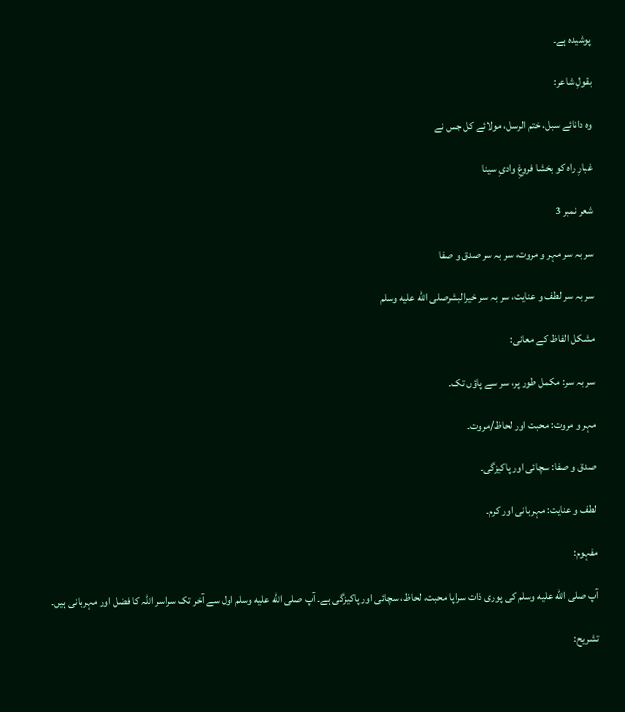پوشیدہ ہے۔

بقولِ شاعر:

وہ دانائے سبل، ختم الرسل، مولائے کل جس نے

غبارِ راہ کو بخشا فروغِ وادیِ سینا

شعر نمبر 3

سر بہ سر مہر و مروت، سر بہ سر صدق و صفا

سر بہ سر لطف و عنایت، سر بہ سر خیرالبشرصلى الله عليه وسلم

مشکل الفاظ کے معانی:

سر بہ سر: مکمل طور پر، سر سے پاؤں تک۔

مہر و مروت: محبت اور لحاظ/مروت۔

صدق و صفا: سچائی اور پاکیزگی۔

لطف و عنایت: مہربانی اور کرم۔

مفہوم:

آپ صلى الله عليه وسلم کی پوری ذات سراپا محبت، لحاظ، سچائی اور پاکیزگی ہے۔ آپ صلى الله عليه وسلم اول سے آخر تک سراسر اللہ کا فضل اور مہربانی ہیں۔

تشریح: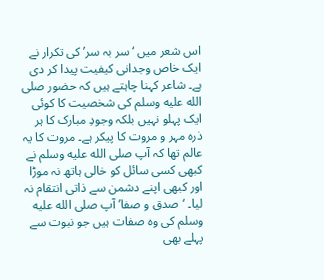اس شعر میں ‘سر بہ سر’ کی تکرار نے ایک خاص وجدانی کیفیت پیدا کر دی ہے۔ شاعر کہنا چاہتے ہیں کہ حضور صلى الله عليه وسلم کی شخصیت کا کوئی ایک پہلو نہیں بلکہ وجودِ مبارک کا ہر ذرہ مہر و مروت کا پیکر ہے۔ مروت کا یہ عالم تھا کہ آپ صلى الله عليه وسلم نے کبھی کسی سائل کو خالی ہاتھ نہ موڑا اور کبھی اپنے دشمن سے ذاتی انتقام نہ لیا۔ ‘صدق و صفا’ آپ صلى الله عليه وسلم کی وہ صفات ہیں جو نبوت سے پہلے بھی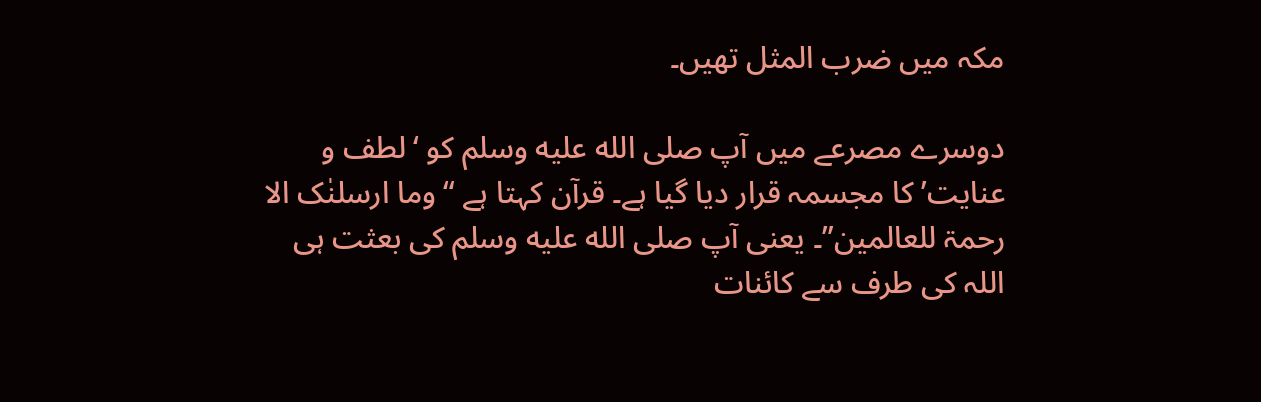مکہ میں ضرب المثل تھیں۔

دوسرے مصرعے میں آپ صلى الله عليه وسلم کو ‘لطف و عنایت’ کا مجسمہ قرار دیا گیا ہے۔ قرآن کہتا ہے “وما ارسلنٰک الا رحمۃ للعالمین”۔ یعنی آپ صلى الله عليه وسلم کی بعثت ہی اللہ کی طرف سے کائنات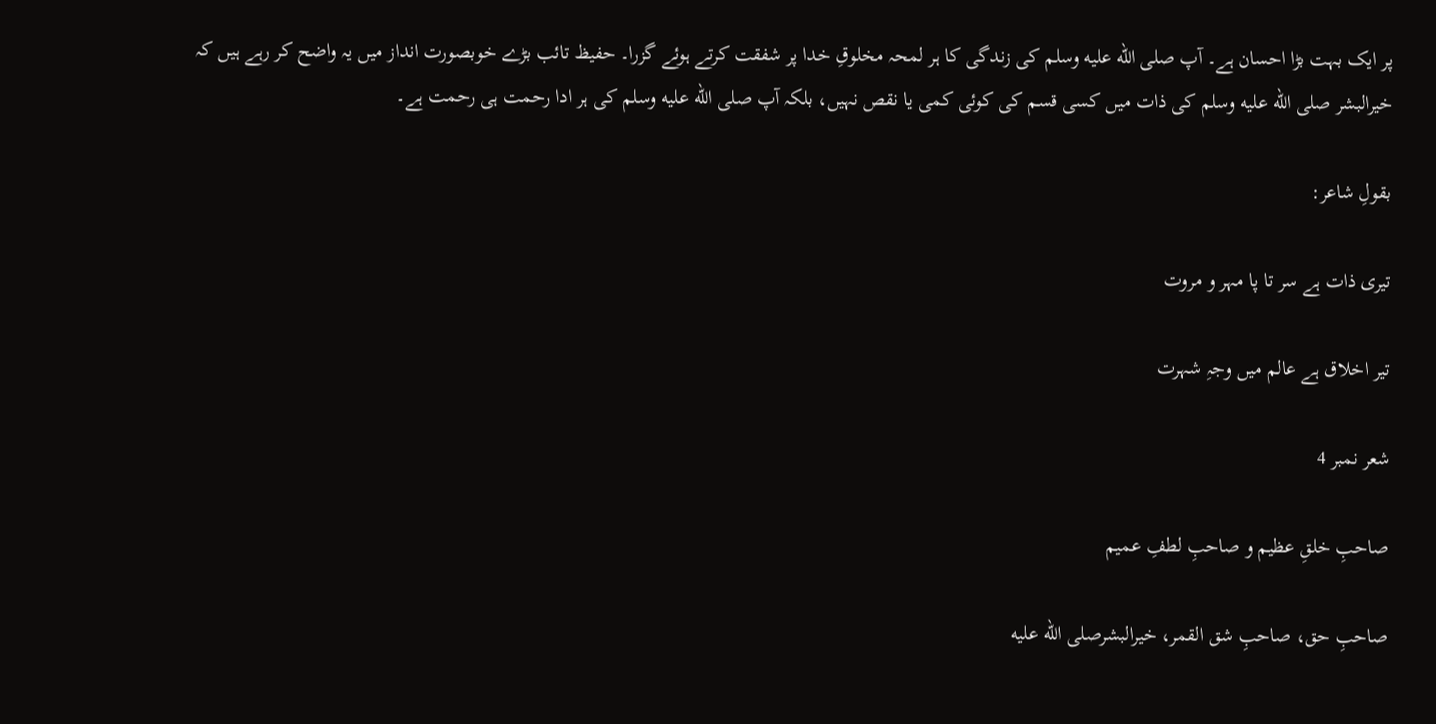پر ایک بہت بڑا احسان ہے۔ آپ صلى الله عليه وسلم کی زندگی کا ہر لمحہ مخلوقِ خدا پر شفقت کرتے ہوئے گزرا۔ حفیظ تائب بڑے خوبصورت انداز میں یہ واضح کر رہے ہیں کہ خیرالبشر صلى الله عليه وسلم کی ذات میں کسی قسم کی کوئی کمی یا نقص نہیں، بلکہ آپ صلى الله عليه وسلم کی ہر ادا رحمت ہی رحمت ہے۔

بقولِ شاعر:

تیری ذات ہے سر تا پا مہر و مروت

تیر اخلاق ہے عالم میں وجہِ شہرت

شعر نمبر 4

صاحبِ خلقِ عظیم و صاحبِ لطفِ عمیم

صاحبِ حق، صاحبِ شق القمر، خیرالبشرصلى الله عليه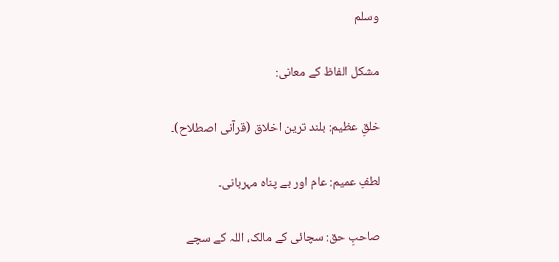وسلم

مشکل الفاظ کے معانی:

خلقِ عظیم: بلند ترین اخلاق (قرآنی اصطلاح)۔

لطفِ عمیم: عام اور بے پناہ مہربانی۔

صاحبِ حق: سچائی کے مالک، اللہ کے سچے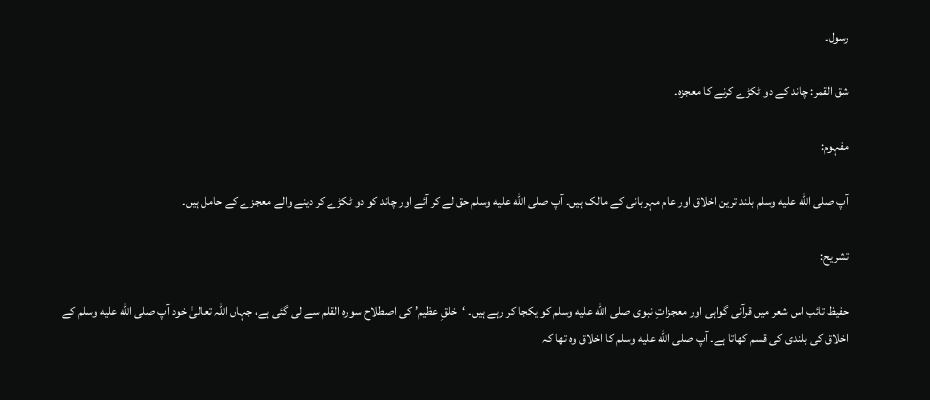رسول۔

شق القمر: چاند کے دو ٹکڑے کرنے کا معجزہ۔

مفہوم:

آپ صلى الله عليه وسلم بلند ترین اخلاق اور عام مہربانی کے مالک ہیں۔ آپ صلى الله عليه وسلم حق لے کر آئے اور چاند کو دو ٹکڑے کر دینے والے معجزے کے حامل ہیں۔

تشریح:

حفیظ تائب اس شعر میں قرآنی گواہی اور معجزاتِ نبوی صلى الله عليه وسلم کو یکجا کر رہے ہیں۔ ‘خلقِ عظیم’ کی اصطلاح سورہ القلم سے لی گئی ہے، جہاں اللہ تعالیٰ خود آپ صلى الله عليه وسلم کے اخلاق کی بلندی کی قسم کھاتا ہے۔ آپ صلى الله عليه وسلم کا اخلاق وہ تھا کہ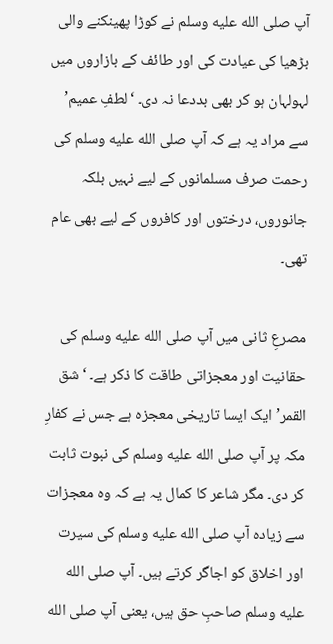آپ صلى الله عليه وسلم نے کوڑا پھینکنے والی بڑھیا کی عیادت کی اور طائف کے بازاروں میں لہولہان ہو کر بھی بددعا نہ دی۔ ‘لطفِ عمیم’ سے مراد یہ ہے کہ آپ صلى الله عليه وسلم کی رحمت صرف مسلمانوں کے لیے نہیں بلکہ جانوروں، درختوں اور کافروں کے لیے بھی عام تھی۔

مصرعِ ثانی میں آپ صلى الله عليه وسلم کی حقانیت اور معجزاتی طاقت کا ذکر ہے۔ ‘شق القمر’ ایک ایسا تاریخی معجزہ ہے جس نے کفارِ مکہ پر آپ صلى الله عليه وسلم کی نبوت ثابت کر دی۔ مگر شاعر کا کمال یہ ہے کہ وہ معجزات سے زیادہ آپ صلى الله عليه وسلم کی سیرت اور اخلاق کو اجاگر کرتے ہیں۔ آپ صلى الله عليه وسلم صاحبِ حق ہیں، یعنی آپ صلى الله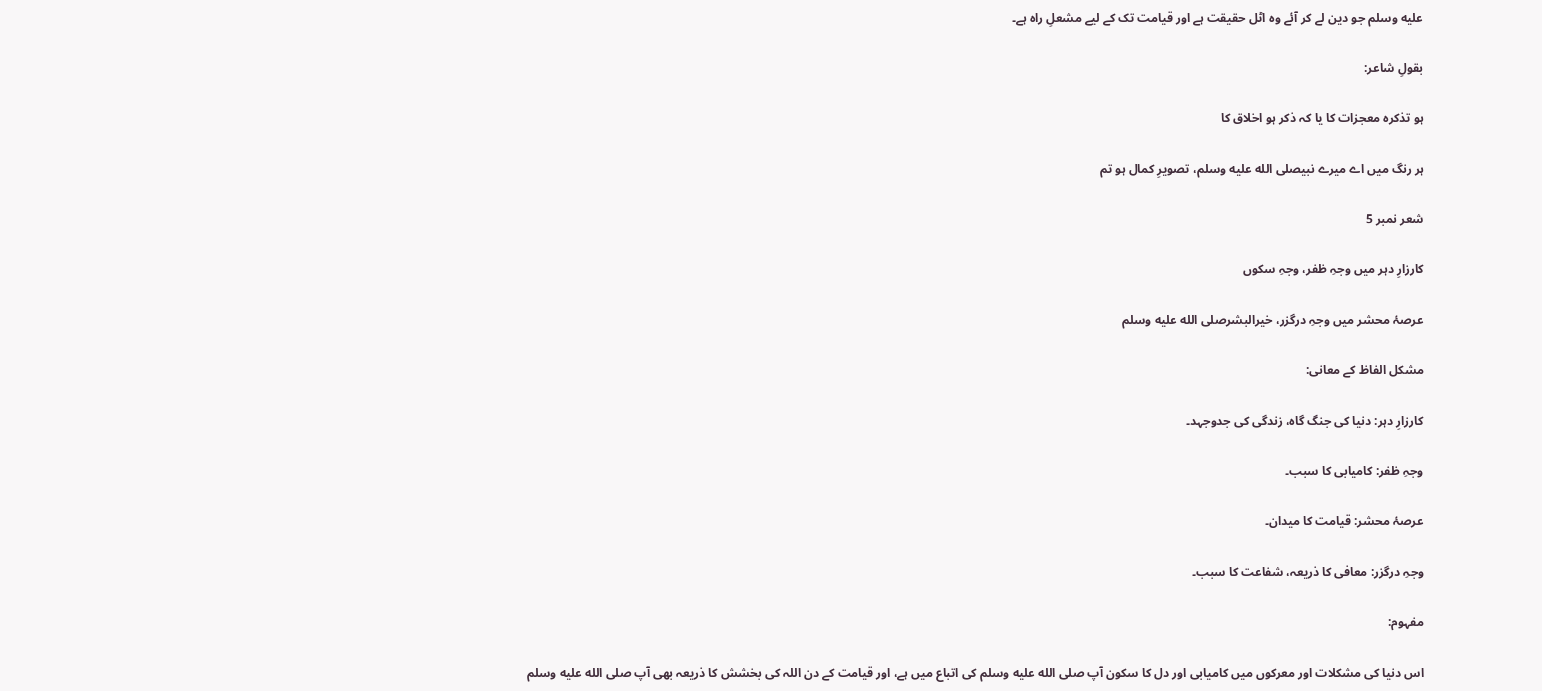عليه وسلم جو دین لے کر آئے وہ اٹل حقیقت ہے اور قیامت تک کے لیے مشعلِ راہ ہے۔

بقولِ شاعر:

ہو تذکرہ معجزات کا یا کہ ذکر ہو اخلاق کا

ہر رنگ میں اے میرے نبیصلى الله عليه وسلم، تصویرِ کمال ہو تم

شعر نمبر 5

کارزارِ دہر میں وجہِ ظفر، وجہِ سکوں

عرصۂ محشر میں وجہِ درگزر، خیرالبشرصلى الله عليه وسلم

مشکل الفاظ کے معانی:

کارزارِ دہر: دنیا کی جنگ گاہ، زندگی کی جدوجہد۔

وجہِ ظفر: کامیابی کا سبب۔

عرصۂ محشر: قیامت کا میدان۔

وجہِ درگزر: معافی کا ذریعہ، شفاعت کا سبب۔

مفہوم:

اس دنیا کی مشکلات اور معرکوں میں کامیابی اور دل کا سکون آپ صلى الله عليه وسلم کی اتباع میں ہے، اور قیامت کے دن اللہ کی بخشش کا ذریعہ بھی آپ صلى الله عليه وسلم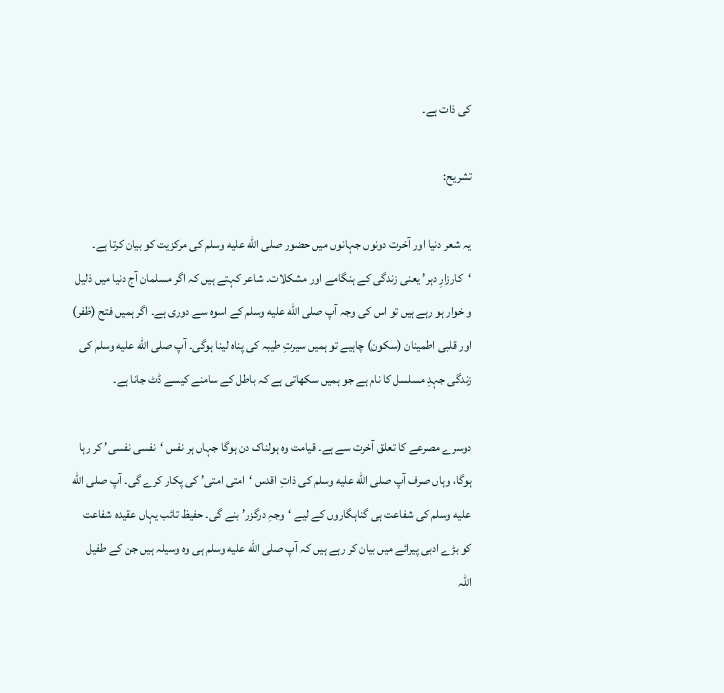کی ذات ہے۔

تشریح:

یہ شعر دنیا اور آخرت دونوں جہانوں میں حضور صلى الله عليه وسلم کی مرکزیت کو بیان کرتا ہے۔ ‘کارزارِ دہر’ یعنی زندگی کے ہنگامے اور مشکلات۔ شاعر کہتے ہیں کہ اگر مسلمان آج دنیا میں ذلیل و خوار ہو رہے ہیں تو اس کی وجہ آپ صلى الله عليه وسلم کے اسوہ سے دوری ہے۔ اگر ہمیں فتح (ظفر) اور قلبی اطمینان (سکون) چاہیے تو ہمیں سیرتِ طیبہ کی پناہ لینا ہوگی۔ آپ صلى الله عليه وسلم کی زندگی جہدِ مسلسل کا نام ہے جو ہمیں سکھاتی ہے کہ باطل کے سامنے کیسے ڈٹ جانا ہے۔

دوسرے مصرعے کا تعلق آخرت سے ہے۔ قیامت وہ ہولناک دن ہوگا جہاں ہر نفس ‘نفسی نفسی’ کر رہا ہوگا، وہاں صرف آپ صلى الله عليه وسلم کی ذاتِ اقدس ‘امتی امتی’ کی پکار کرے گی۔ آپ صلى الله عليه وسلم کی شفاعت ہی گناہگاروں کے لیے ‘وجہِ درگزر’ بنے گی۔ حفیظ تائب یہاں عقیدہ شفاعت کو بڑے ادبی پیرائے میں بیان کر رہے ہیں کہ آپ صلى الله عليه وسلم ہی وہ وسیلہ ہیں جن کے طفیل اللہ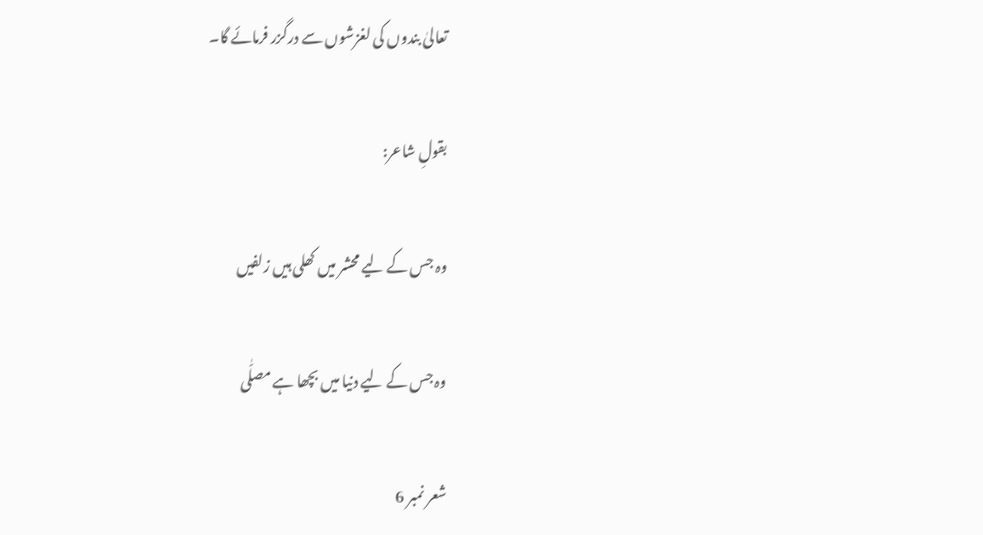تعالیٰ بندوں کی لغزشوں سے درگزر فرمائے گا۔

بقولِ شاعر:

وہ جس کے لیے محشر میں کھلی ہیں زلفیں

وہ جس کے لیے دنیا میں بچھا ہے مصلّٰی

شعر نمبر 6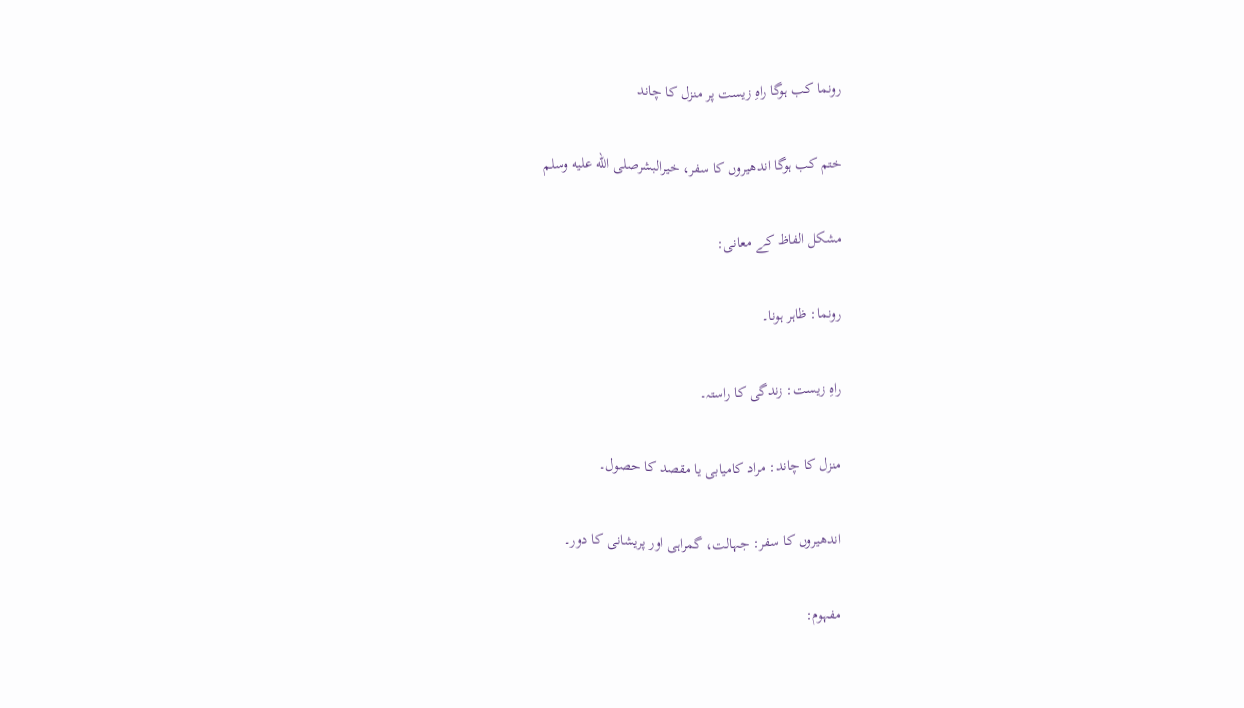رونما کب ہوگا راہِ زیست پر منزل کا چاند

ختم کب ہوگا اندھیروں کا سفر، خیرالبشرصلى الله عليه وسلم

مشکل الفاظ کے معانی:

رونما: ظاہر ہونا۔

راہِ زیست: زندگی کا راستہ۔

منزل کا چاند: مراد کامیابی یا مقصد کا حصول۔

اندھیروں کا سفر: جہالت، گمراہی اور پریشانی کا دور۔

مفہوم: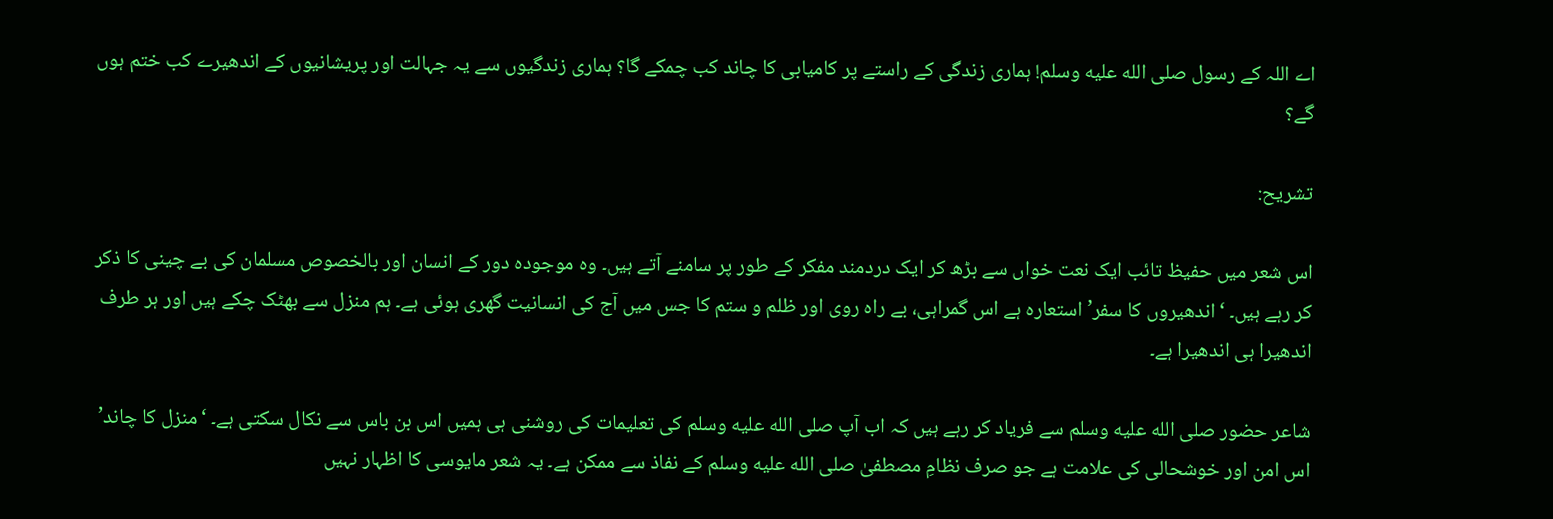اے اللہ کے رسول صلى الله عليه وسلم! ہماری زندگی کے راستے پر کامیابی کا چاند کب چمکے گا؟ ہماری زندگیوں سے یہ جہالت اور پریشانیوں کے اندھیرے کب ختم ہوں گے؟

تشریح:

اس شعر میں حفیظ تائب ایک نعت خواں سے بڑھ کر ایک دردمند مفکر کے طور پر سامنے آتے ہیں۔ وہ موجودہ دور کے انسان اور بالخصوص مسلمان کی بے چینی کا ذکر کر رہے ہیں۔ ‘اندھیروں کا سفر’ استعارہ ہے اس گمراہی، بے راہ روی اور ظلم و ستم کا جس میں آج کی انسانیت گھری ہوئی ہے۔ ہم منزل سے بھٹک چکے ہیں اور ہر طرف اندھیرا ہی اندھیرا ہے۔

شاعر حضور صلى الله عليه وسلم سے فریاد کر رہے ہیں کہ اب آپ صلى الله عليه وسلم کی تعلیمات کی روشنی ہی ہمیں اس بن باس سے نکال سکتی ہے۔ ‘منزل کا چاند’ اس امن اور خوشحالی کی علامت ہے جو صرف نظامِ مصطفیٰ صلى الله عليه وسلم کے نفاذ سے ممکن ہے۔ یہ شعر مایوسی کا اظہار نہیں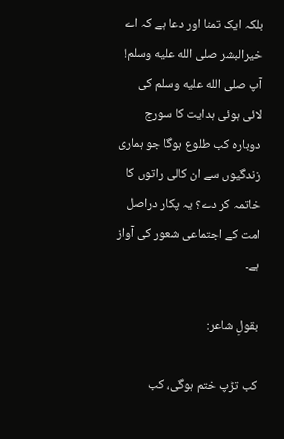بلکہ ایک تمنا اور دعا ہے کہ اے خیرالبشر صلى الله عليه وسلم! آپ صلى الله عليه وسلم کی لائی ہوئی ہدایت کا سورج دوبارہ کب طلوع ہوگا جو ہماری زندگیوں سے ان کالی راتوں کا خاتمہ کر دے؟ یہ پکار دراصل امت کے اجتماعی شعور کی آواز ہے۔

بقولِ شاعر:

کب تڑپ ختم ہوگی، کب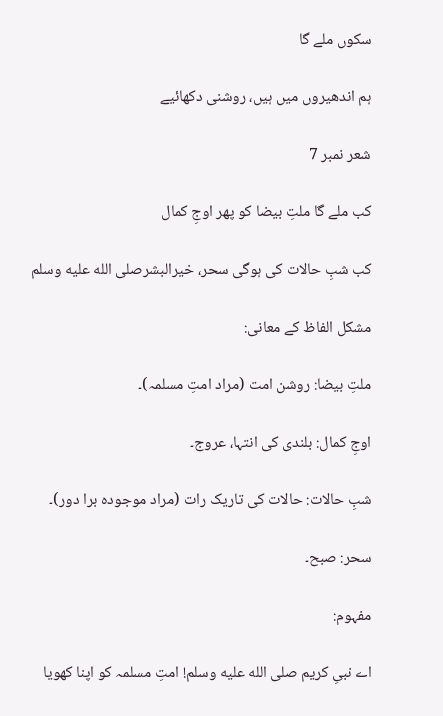سکوں ملے گا

ہم اندھیروں میں ہیں، روشنی دکھائیے

شعر نمبر 7

کب ملے گا ملتِ بیضا کو پھر اوجِ کمال

کب شبِ حالات کی ہوگی سحر، خیرالبشرصلى الله عليه وسلم

مشکل الفاظ کے معانی:

ملتِ بیضا: روشن امت (مراد امتِ مسلمہ)۔

اوجِ کمال: بلندی کی انتہا، عروج۔

شبِ حالات: حالات کی تاریک رات (مراد موجودہ برا دور)۔

سحر: صبح۔

مفہوم:

اے نبیِ کریم صلى الله عليه وسلم! امتِ مسلمہ کو اپنا کھویا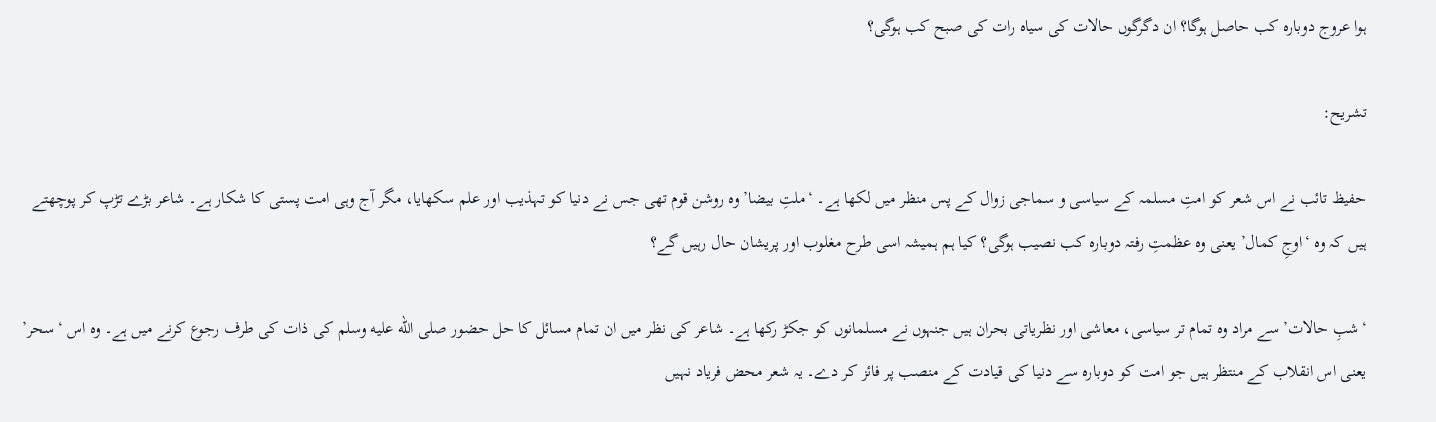ہوا عروج دوبارہ کب حاصل ہوگا؟ ان دگرگوں حالات کی سیاہ رات کی صبح کب ہوگی؟

تشریح:

حفیظ تائب نے اس شعر کو امتِ مسلمہ کے سیاسی و سماجی زوال کے پس منظر میں لکھا ہے۔ ‘ملتِ بیضا’ وہ روشن قوم تھی جس نے دنیا کو تہذیب اور علم سکھایا، مگر آج وہی امت پستی کا شکار ہے۔ شاعر بڑے تڑپ کر پوچھتے ہیں کہ وہ ‘اوجِ کمال’ یعنی وہ عظمتِ رفتہ دوبارہ کب نصیب ہوگی؟ کیا ہم ہمیشہ اسی طرح مغلوب اور پریشان حال رہیں گے؟

‘شبِ حالات’ سے مراد وہ تمام تر سیاسی، معاشی اور نظریاتی بحران ہیں جنہوں نے مسلمانوں کو جکڑ رکھا ہے۔ شاعر کی نظر میں ان تمام مسائل کا حل حضور صلى الله عليه وسلم کی ذات کی طرف رجوع کرنے میں ہے۔ وہ اس ‘سحر’ یعنی اس انقلاب کے منتظر ہیں جو امت کو دوبارہ سے دنیا کی قیادت کے منصب پر فائز کر دے۔ یہ شعر محض فریاد نہیں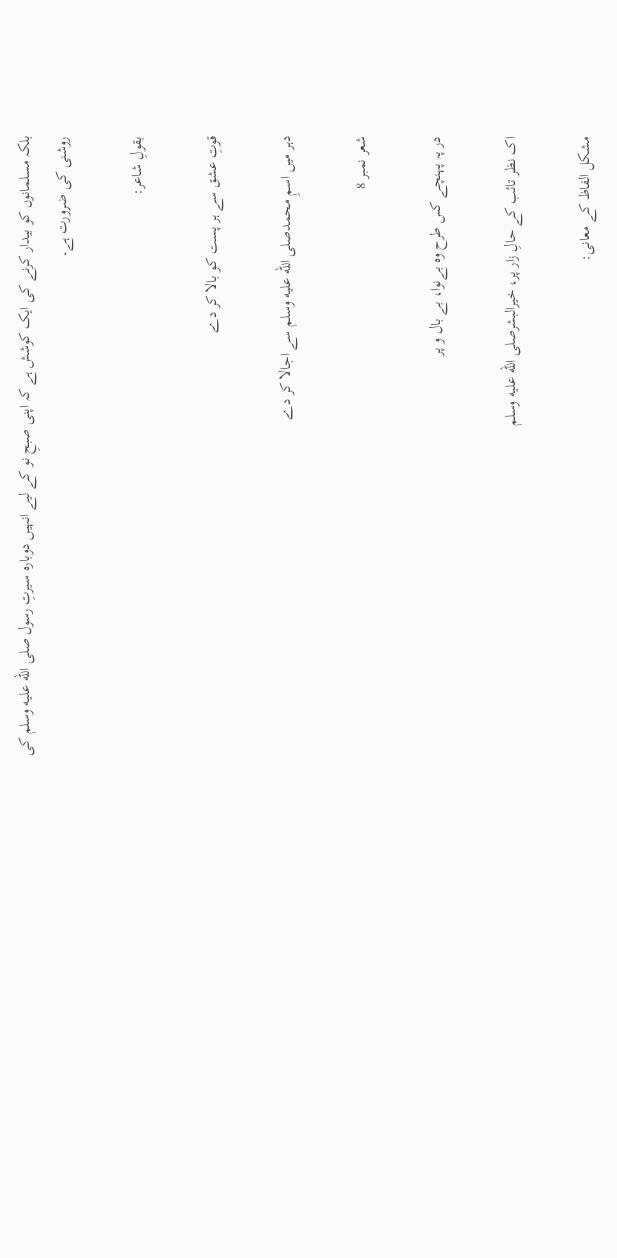بلکہ مسلمانوں کو بیدار کرنے کی ایک کوشش ہے کہ اپنی صبحِ نو کے لیے انہیں دوبارہ سیرتِ رسول صلى الله عليه وسلم کی روشنی کی ضرورت ہے۔

بقولِ شاعر:

قوتِ عشق سے ہر پست کو بالا کر دے

دہر میں اسمِ محمدصلى الله عليه وسلم سے اجالا کر دے

شعر نمبر 8

در پہ پہنچے کس طرح وہ بےنوا، بے بال و پر

اک نظر تائب کے حالِ زار پر، خیرالبشرصلى الله عليه وسلم

مشکل الفاظ کے معانی: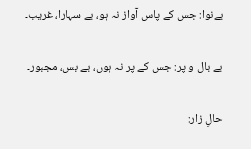بےنوا: جس کے پاس آواز نہ ہو، بے سہارا، غریب۔

بے بال و پر: جس کے پر نہ ہوں، بے بس، مجبور۔

حالِ زار: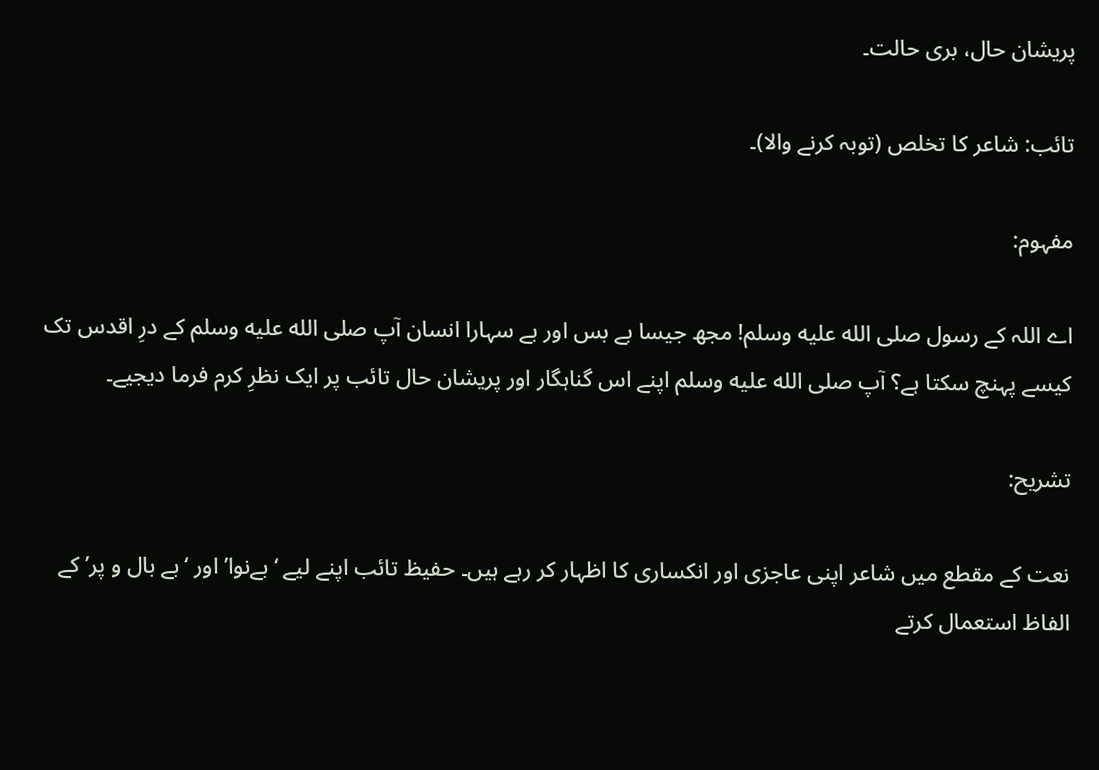پریشان حال، بری حالت۔

تائب: شاعر کا تخلص (توبہ کرنے والا)۔

مفہوم:

اے اللہ کے رسول صلى الله عليه وسلم! مجھ جیسا بے بس اور بے سہارا انسان آپ صلى الله عليه وسلم کے درِ اقدس تک کیسے پہنچ سکتا ہے؟ آپ صلى الله عليه وسلم اپنے اس گناہگار اور پریشان حال تائب پر ایک نظرِ کرم فرما دیجیے۔

تشریح:

نعت کے مقطع میں شاعر اپنی عاجزی اور انکساری کا اظہار کر رہے ہیں۔ حفیظ تائب اپنے لیے ‘بےنوا’ اور ‘بے بال و پر’ کے الفاظ استعمال کرتے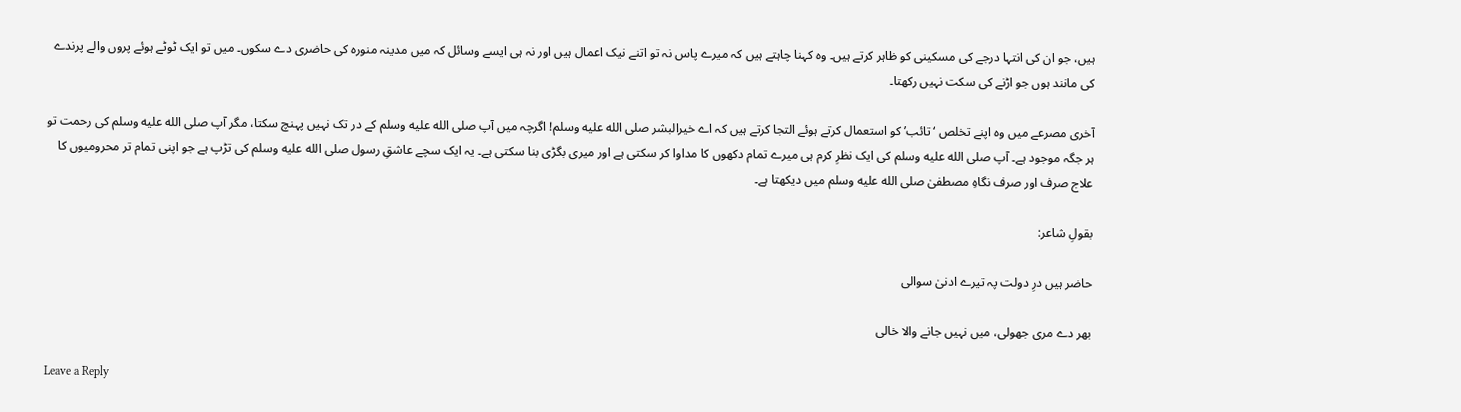ہیں، جو ان کی انتہا درجے کی مسکینی کو ظاہر کرتے ہیں۔ وہ کہنا چاہتے ہیں کہ میرے پاس نہ تو اتنے نیک اعمال ہیں اور نہ ہی ایسے وسائل کہ میں مدینہ منورہ کی حاضری دے سکوں۔ میں تو ایک ٹوٹے ہوئے پروں والے پرندے کی مانند ہوں جو اڑنے کی سکت نہیں رکھتا۔

آخری مصرعے میں وہ اپنے تخلص ‘تائب’ کو استعمال کرتے ہوئے التجا کرتے ہیں کہ اے خیرالبشر صلى الله عليه وسلم! اگرچہ میں آپ صلى الله عليه وسلم کے در تک نہیں پہنچ سکتا، مگر آپ صلى الله عليه وسلم کی رحمت تو ہر جگہ موجود ہے۔ آپ صلى الله عليه وسلم کی ایک نظرِ کرم ہی میرے تمام دکھوں کا مداوا کر سکتی ہے اور میری بگڑی بنا سکتی ہے۔ یہ ایک سچے عاشقِ رسول صلى الله عليه وسلم کی تڑپ ہے جو اپنی تمام تر محرومیوں کا علاج صرف اور صرف نگاہِ مصطفیٰ صلى الله عليه وسلم میں دیکھتا ہے۔

بقولِ شاعر:

حاضر ہیں درِ دولت پہ تیرے ادنیٰ سوالی

بھر دے مری جھولی، میں نہیں جانے والا خالی

Leave a Reply